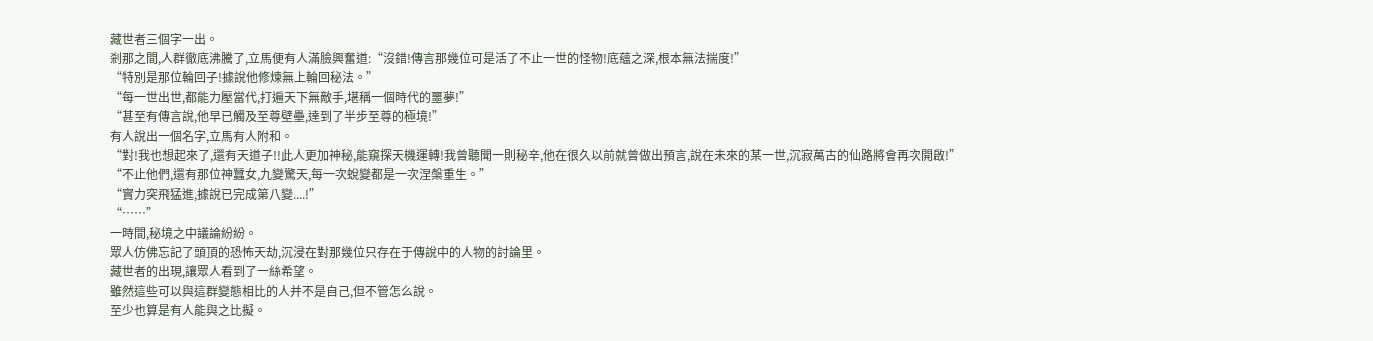藏世者三個字一出。
剎那之間,人群徹底沸騰了,立馬便有人滿臉興奮道:“沒錯!傳言那幾位可是活了不止一世的怪物!底蘊之深,根本無法揣度!”
“特別是那位輪回子!據說他修煉無上輪回秘法。”
“每一世出世,都能力壓當代,打遍天下無敵手,堪稱一個時代的噩夢!”
“甚至有傳言說,他早已觸及至尊壁壘,達到了半步至尊的極境!”
有人說出一個名字,立馬有人附和。
“對!我也想起來了,還有天道子!!此人更加神秘,能窺探天機運轉!我曾聽聞一則秘辛,他在很久以前就曾做出預言,說在未來的某一世,沉寂萬古的仙路將會再次開啟!”
“不止他們,還有那位神蠶女,九變驚天,每一次蛻變都是一次涅槃重生。”
“實力突飛猛進,據說已完成第八變....!”
“……”
一時間,秘境之中議論紛紛。
眾人仿佛忘記了頭頂的恐怖天劫,沉浸在對那幾位只存在于傳說中的人物的討論里。
藏世者的出現,讓眾人看到了一絲希望。
雖然這些可以與這群變態相比的人并不是自己,但不管怎么說。
至少也算是有人能與之比擬。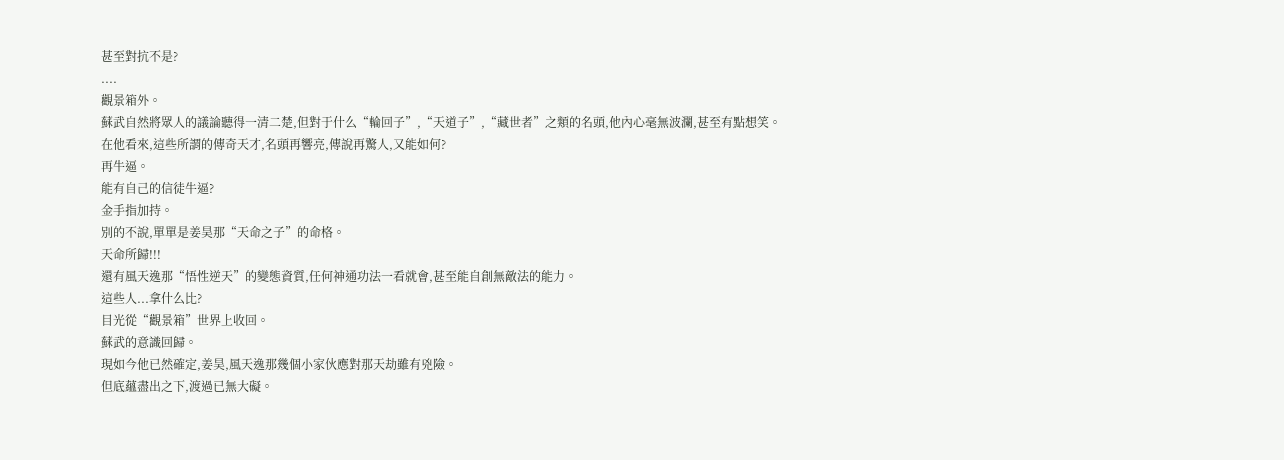甚至對抗不是?
....
觀景箱外。
蘇武自然將眾人的議論聽得一清二楚,但對于什么“輪回子”,“天道子”,“藏世者”之類的名頭,他內心毫無波瀾,甚至有點想笑。
在他看來,這些所謂的傳奇天才,名頭再響亮,傳說再驚人,又能如何?
再牛逼。
能有自己的信徒牛逼?
金手指加持。
別的不說,單單是姜昊那“天命之子”的命格。
天命所歸!!!
還有風天逸那“悟性逆天”的變態資質,任何神通功法一看就會,甚至能自創無敵法的能力。
這些人...拿什么比?
目光從“觀景箱”世界上收回。
蘇武的意識回歸。
現如今他已然確定,姜昊,風天逸那幾個小家伙應對那天劫雖有兇險。
但底蘊盡出之下,渡過已無大礙。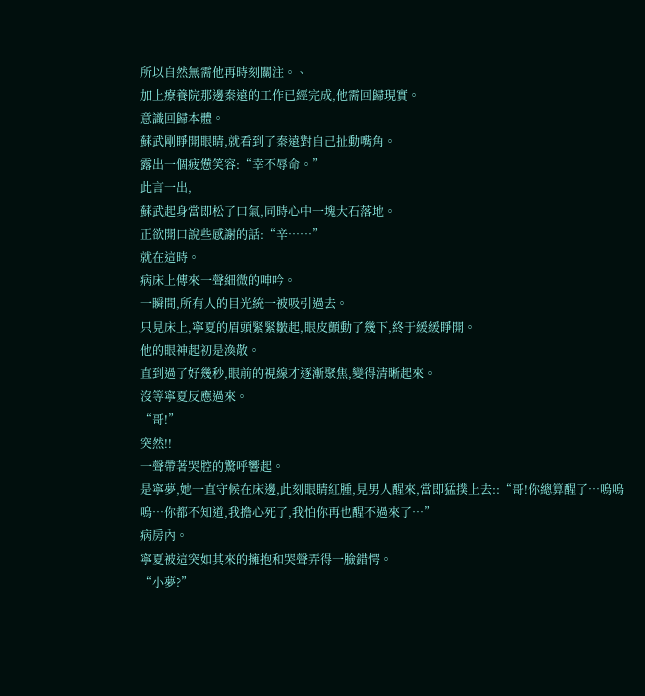所以自然無需他再時刻關注。、
加上療養院那邊秦遠的工作已經完成,他需回歸現實。
意識回歸本體。
蘇武剛睜開眼睛,就看到了秦遠對自己扯動嘴角。
露出一個疲憊笑容:“幸不辱命。”
此言一出,
蘇武起身當即松了口氣,同時心中一塊大石落地。
正欲開口說些感謝的話:“辛……”
就在這時。
病床上傳來一聲細微的呻吟。
一瞬間,所有人的目光統一被吸引過去。
只見床上,寧夏的眉頭緊緊皺起,眼皮顫動了幾下,終于緩緩睜開。
他的眼神起初是渙散。
直到過了好幾秒,眼前的視線才逐漸聚焦,變得清晰起來。
沒等寧夏反應過來。
“哥!”
突然!!
一聲帶著哭腔的驚呼響起。
是寧夢,她一直守候在床邊,此刻眼睛紅腫,見男人醒來,當即猛撲上去::“哥!你總算醒了…嗚嗚嗚…你都不知道,我擔心死了,我怕你再也醒不過來了…”
病房內。
寧夏被這突如其來的擁抱和哭聲弄得一臉錯愕。
“小夢?”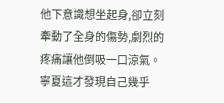他下意識想坐起身,卻立刻牽動了全身的傷勢,劇烈的疼痛讓他倒吸一口涼氣。
寧夏這才發現自己幾乎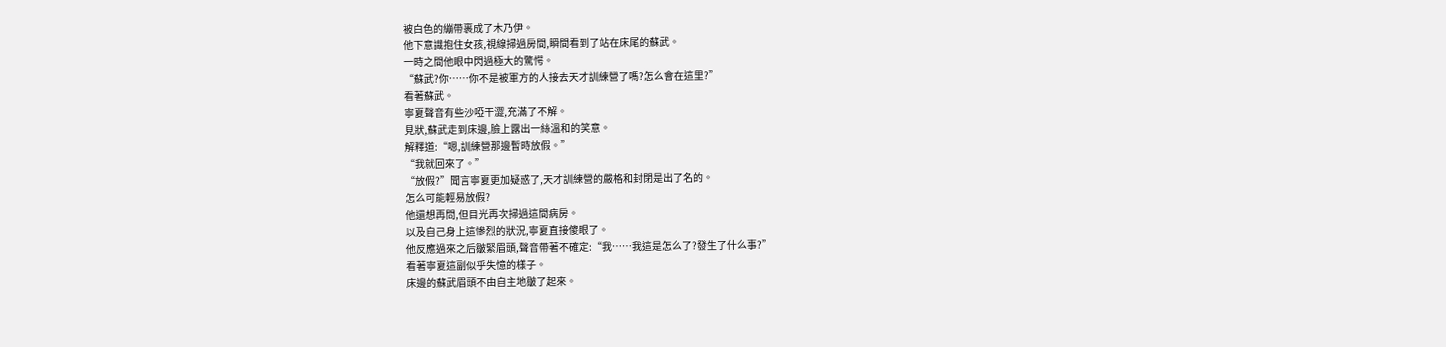被白色的繃帶裹成了木乃伊。
他下意識抱住女孩,視線掃過房間,瞬間看到了站在床尾的蘇武。
一時之間他眼中閃過極大的驚愕。
“蘇武?你……你不是被軍方的人接去天才訓練營了嗎?怎么會在這里?”
看著蘇武。
寧夏聲音有些沙啞干澀,充滿了不解。
見狀,蘇武走到床邊,臉上露出一絲溫和的笑意。
解釋道:“嗯,訓練營那邊暫時放假。”
“我就回來了。”
“放假?”聞言寧夏更加疑惑了,天才訓練營的嚴格和封閉是出了名的。
怎么可能輕易放假?
他還想再問,但目光再次掃過這間病房。
以及自己身上這慘烈的狀況,寧夏直接傻眼了。
他反應過來之后皺緊眉頭,聲音帶著不確定:“我……我這是怎么了?發生了什么事?”
看著寧夏這副似乎失憶的樣子。
床邊的蘇武眉頭不由自主地皺了起來。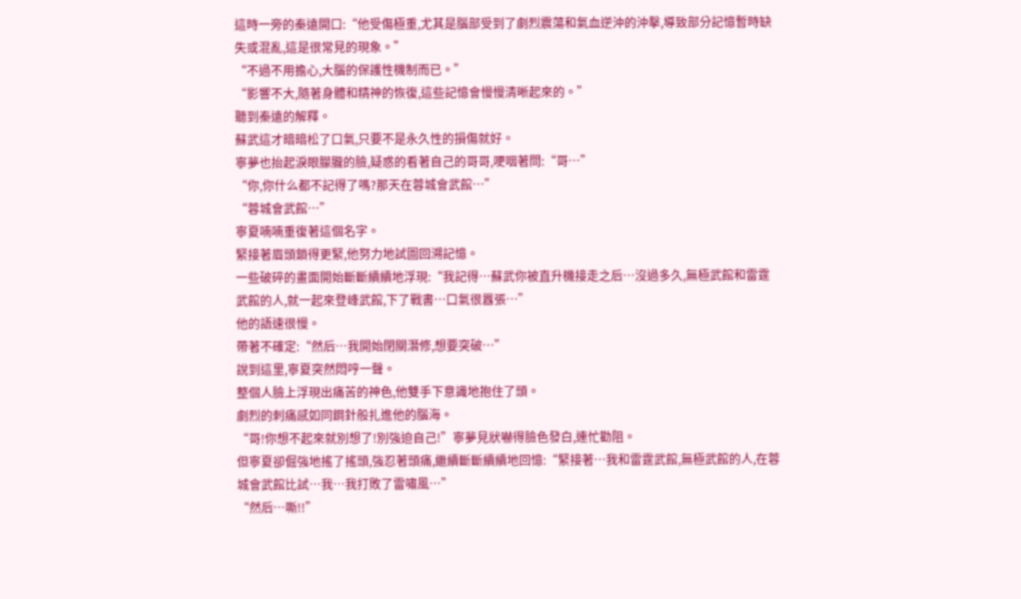這時一旁的秦遠開口:“他受傷極重,尤其是腦部受到了劇烈震蕩和氣血逆沖的沖擊,導致部分記憶暫時缺失或混亂,這是很常見的現象。”
“不過不用擔心,大腦的保護性機制而已。”
“影響不大,隨著身體和精神的恢復,這些記憶會慢慢清晰起來的。”
聽到秦遠的解釋。
蘇武這才暗暗松了口氣,只要不是永久性的損傷就好。
寧夢也抬起淚眼朦朧的臉,疑惑的看著自己的哥哥,哽咽著問:“哥…”
“你,你什么都不記得了嗎?那天在蓉城會武館…”
“蓉城會武館…”
寧夏喃喃重復著這個名字。
緊接著眉頭鎖得更緊,他努力地試圖回溯記憶。
一些破碎的畫面開始斷斷續續地浮現:“我記得…蘇武你被直升機接走之后…沒過多久,無極武館和雷霆武館的人,就一起來登峰武館,下了戰書…口氣很囂張…”
他的語速很慢。
帶著不確定:“然后…我開始閉關潛修,想要突破…”
說到這里,寧夏突然悶哼一聲。
整個人臉上浮現出痛苦的神色,他雙手下意識地抱住了頭。
劇烈的刺痛感如同鋼針般扎進他的腦海。
“哥!你想不起來就別想了!別強迫自己!”寧夢見狀嚇得臉色發白,連忙勸阻。
但寧夏卻倔強地搖了搖頭,強忍著頭痛,繼續斷斷續續地回憶:“緊接著…我和雷霆武館,無極武館的人,在蓉城會武館比試…我…我打敗了雷嘯風…”
“然后…嘶!!”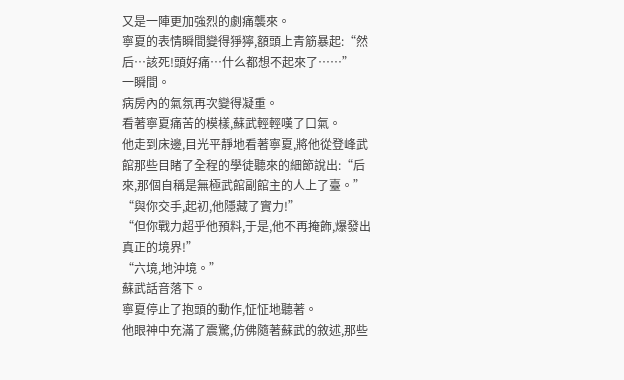又是一陣更加強烈的劇痛襲來。
寧夏的表情瞬間變得猙獰,額頭上青筋暴起:“然后…該死!頭好痛…什么都想不起來了……”
一瞬間。
病房內的氣氛再次變得凝重。
看著寧夏痛苦的模樣,蘇武輕輕嘆了口氣。
他走到床邊,目光平靜地看著寧夏,將他從登峰武館那些目睹了全程的學徒聽來的細節說出:“后來,那個自稱是無極武館副館主的人上了臺。”
“與你交手,起初,他隱藏了實力!”
“但你戰力超乎他預料,于是,他不再掩飾,爆發出真正的境界!”
“六境,地沖境。”
蘇武話音落下。
寧夏停止了抱頭的動作,怔怔地聽著。
他眼神中充滿了震驚,仿佛隨著蘇武的敘述,那些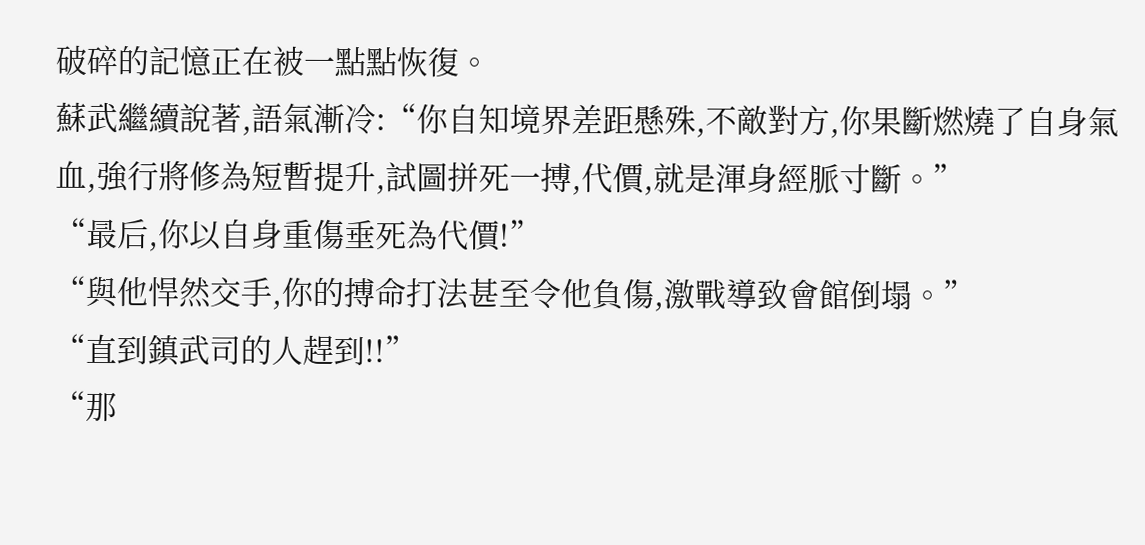破碎的記憶正在被一點點恢復。
蘇武繼續說著,語氣漸冷:“你自知境界差距懸殊,不敵對方,你果斷燃燒了自身氣血,強行將修為短暫提升,試圖拼死一搏,代價,就是渾身經脈寸斷。”
“最后,你以自身重傷垂死為代價!”
“與他悍然交手,你的搏命打法甚至令他負傷,激戰導致會館倒塌。”
“直到鎮武司的人趕到!!”
“那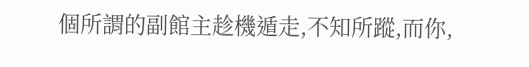個所謂的副館主趁機遁走,不知所蹤,而你,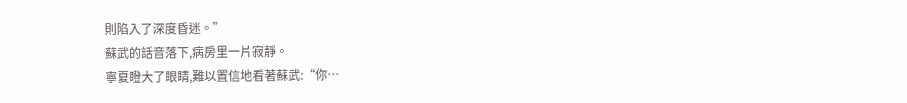則陷入了深度昏迷。”
蘇武的話音落下,病房里一片寂靜。
寧夏瞪大了眼睛,難以置信地看著蘇武:“你…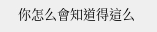你怎么會知道得這么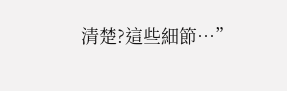清楚?這些細節…”